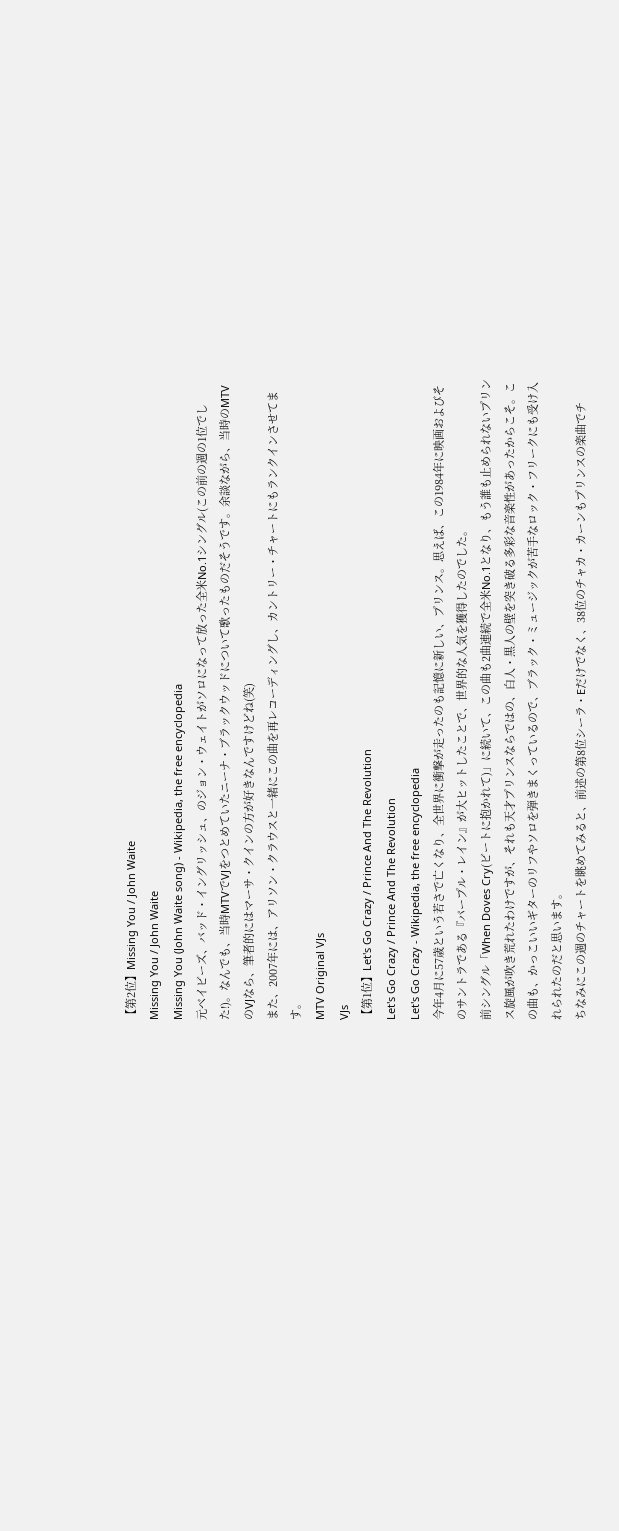【第2位】Missing You / John Waite
Missing You / John Waite
Missing You (John Waite song) - Wikipedia, the free encyclopedia
元ベイビーズ、バッド・イングリッシュ、のジョン・ウェイトがソロになって放った全米No.1シングル(この前の週の1位でした!)。なんでも、当時MTVでVJをつとめていたニーナ・ブラックウッドについて歌ったものだそうです。余談ながら、当時のMTVのVJなら、筆者的にはマーサ・クインの方が好きなんですけどね(笑)
また、2007年には、アリソン・クラウスと一緒にこの曲を再レコーディングし、カントリー・チャートにもランクインさせてます。
MTV Original VJs
VJs
【第1位】Let's Go Crazy / Prince And The Revolution
Let's Go Crazy / Prince And The Revolution
Let's Go Crazy - Wikipedia, the free encyclopedia
今年4月に57歳という若さで亡くなり、全世界に衝撃が走ったのも記憶に新しい、プリンス。思えば、この1984年に映画およびそのサントラである『パープル・レイン』が大ヒットしたことで、世界的な人気を獲得したのでした。
前シングル「When Doves Cry(ビートに抱かれて)」に続いて、この曲も2曲連続で全米No.1となり、もう誰も止められないプリンス旋風が吹き荒れたわけですが、それも天才プリンスならではの、白人・黒人の壁を突き破る多彩な音楽性があったからこそ。この曲も、かっこいいギターのリフやソロを弾きまくっているので、ブラック・ミュージックが苦手なロック・フリークにも受け入れられたのだと思います。
ちなみにこの週のチャートを眺めてみると、前述の第8位シーラ・Eだけでなく、38位のチャカ・カーンもプリンスの楽曲でチ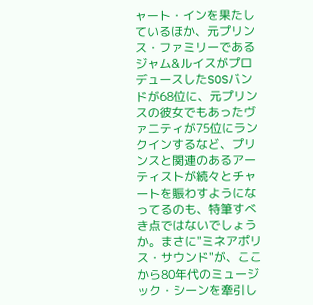ャート・インを果たしているほか、元プリンス・ファミリーであるジャム&ルイスがプロデュースしたSOSバンドが68位に、元プリンスの彼女でもあったヴァニティが75位にランクインするなど、プリンスと関連のあるアーティストが続々とチャートを賑わすようになってるのも、特筆すべき点ではないでしょうか。まさに"ミネアポリス・サウンド"が、ここから80年代のミュージック・シーンを牽引し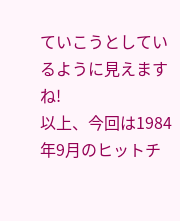ていこうとしているように見えますね!
以上、今回は1984年9月のヒットチ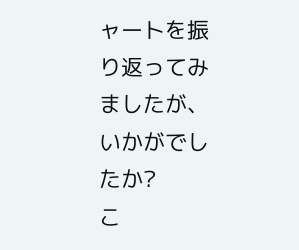ャートを振り返ってみましたが、
いかがでしたか?
こ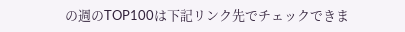の週のTOP100は下記リンク先でチェックできま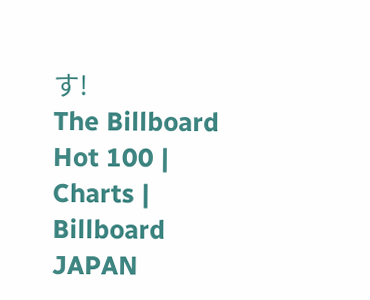す!
The Billboard Hot 100 | Charts | Billboard JAPAN